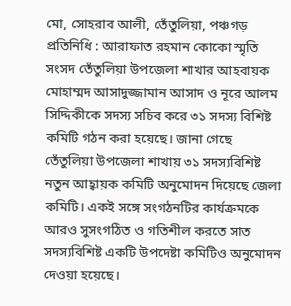মো, সোহরাব আলী, তেঁতুলিয়া, পঞ্চগড় প্রতিনিধি : আরাফাত রহমান কোকো স্মৃতি সংসদ তেঁতুলিয়া উপজেলা শাখার আহবায়ক মোহাম্মদ আসাদুজ্জামান আসাদ ও নূরে আলম সিদ্দিকীকে সদস্য সচিব করে ৩১ সদস্য বিশিষ্ট কমিটি গঠন করা হয়েছে। জানা গেছে তেঁতুলিয়া উপজেলা শাখায় ৩১ সদস্যবিশিষ্ট নতুন আহ্বায়ক কমিটি অনুমোদন দিয়েছে জেলা কমিটি। একই সঙ্গে সংগঠনটির কার্যক্রমকে আরও সুসংগঠিত ও গতিশীল করতে সাত সদস্যবিশিষ্ট একটি উপদেষ্টা কমিটিও অনুমোদন দেওয়া হয়েছে।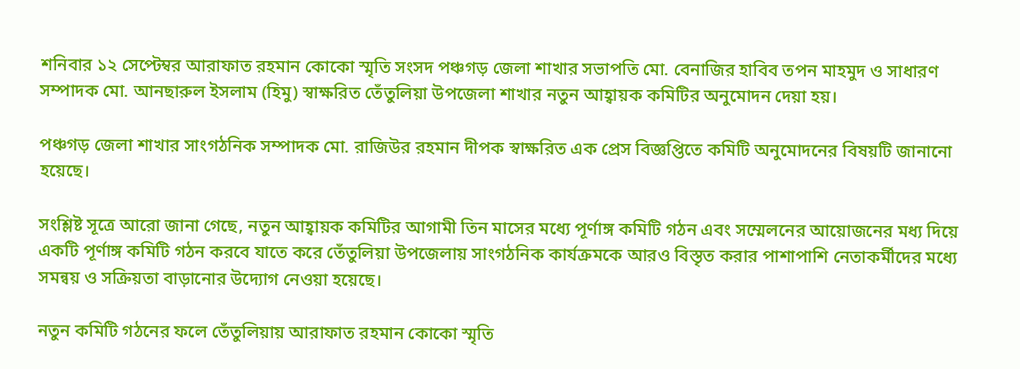শনিবার ১২ সেপ্টেম্বর আরাফাত রহমান কোকো স্মৃতি সংসদ পঞ্চগড় জেলা শাখার সভাপতি মো. বেনাজির হাবিব তপন মাহমুদ ও সাধারণ সম্পাদক মো. আনছারুল ইসলাম (হিমু) স্বাক্ষরিত তেঁতুলিয়া উপজেলা শাখার নতুন আহ্বায়ক কমিটির অনুমোদন দেয়া হয়।

পঞ্চগড় জেলা শাখার সাংগঠনিক সম্পাদক মো. রাজিউর রহমান দীপক স্বাক্ষরিত এক প্রেস বিজ্ঞপ্তিতে কমিটি অনুমোদনের বিষয়টি জানানো হয়েছে।

সংশ্লিষ্ট সূত্রে আরো জানা গেছে, নতুন আহ্বায়ক কমিটির আগামী তিন মাসের মধ্যে পূর্ণাঙ্গ কমিটি গঠন এবং সম্মেলনের আয়োজনের মধ্য দিয়ে একটি পূর্ণাঙ্গ কমিটি গঠন করবে যাতে করে তেঁতুলিয়া উপজেলায় সাংগঠনিক কার্যক্রমকে আরও বিস্তৃত করার পাশাপাশি নেতাকর্মীদের মধ্যে সমন্বয় ও সক্রিয়তা বাড়ানোর উদ্যোগ নেওয়া হয়েছে।

নতুন কমিটি গঠনের ফলে তেঁতুলিয়ায় আরাফাত রহমান কোকো স্মৃতি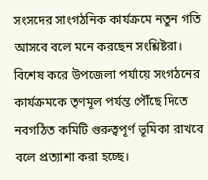সংসদের সাংগঠনিক কার্যক্রমে নতুন গতি আসবে বলে মনে করছেন সংশ্লিষ্টরা। বিশেষ করে উপজেলা পর্যায়ে সংগঠনের কার্যক্রমকে তৃণমূল পর্যন্ত পৌঁছে দিতে নবগঠিত কমিটি গুরুত্বপূর্ণ ভূমিকা রাখবে বলে প্রত্যাশা করা হচ্ছে।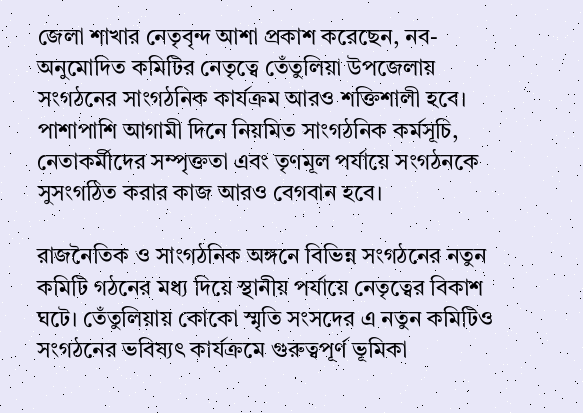জেলা শাখার নেতৃবৃন্দ আশা প্রকাশ করেছেন, নব-অনুমোদিত কমিটির নেতৃত্বে তেঁতুলিয়া উপজেলায় সংগঠনের সাংগঠনিক কার্যক্রম আরও শক্তিশালী হবে। পাশাপাশি আগামী দিনে নিয়মিত সাংগঠনিক কর্মসূচি, নেতাকর্মীদের সম্পৃক্ততা এবং তৃণমূল পর্যায়ে সংগঠনকে সুসংগঠিত করার কাজ আরও বেগবান হবে।

রাজনৈতিক ও সাংগঠনিক অঙ্গনে বিভিন্ন সংগঠনের নতুন কমিটি গঠনের মধ্য দিয়ে স্থানীয় পর্যায়ে নেতৃত্বের বিকাশ ঘটে। তেঁতুলিয়ায় কোকো স্মৃতি সংসদের এ নতুন কমিটিও সংগঠনের ভবিষ্যৎ কার্যক্রমে গুরুত্বপূর্ণ ভূমিকা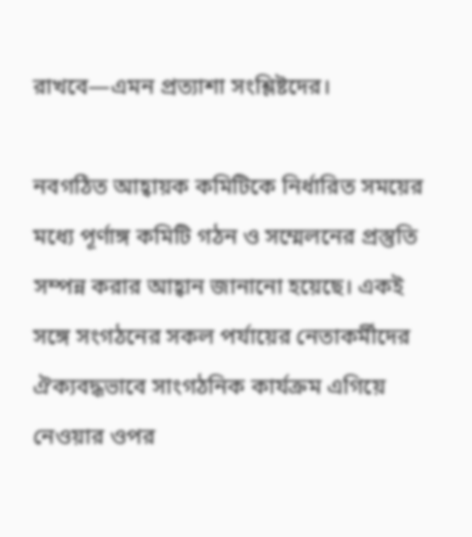রাখবে—এমন প্রত্যাশা সংশ্লিষ্টদের।

নবগঠিত আহ্বায়ক কমিটিকে নির্ধারিত সময়ের মধ্যে পূর্ণাঙ্গ কমিটি গঠন ও সম্মেলনের প্রস্তুতি সম্পন্ন করার আহ্বান জানানো হয়েছে। একই সঙ্গে সংগঠনের সকল পর্যায়ের নেতাকর্মীদের ঐক্যবদ্ধভাবে সাংগঠনিক কার্যক্রম এগিয়ে নেওয়ার ওপর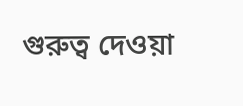গুরুত্ব দেওয়া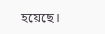হয়েছে।